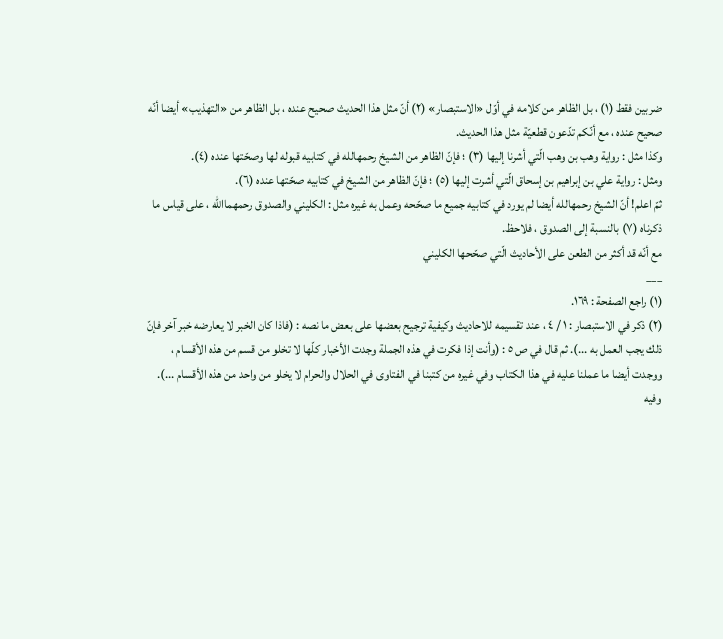ضربين فقط (١) ، بل الظاهر من كلامه في أوّل «الاستبصار» (٢) أنّ مثل هذا الحديث صحيح عنده ، بل الظاهر من «التهذيب» أيضا أنّه صحيح عنده ، مع أنّكم تدّعون قطعيّة مثل هذا الحديث.
وكذا مثل : رواية وهب بن وهب الّتي أشرنا إليها (٣) ؛ فإنّ الظاهر من الشيخ رحمهالله في كتابيه قبوله لها وصحّتها عنده (٤).
ومثل : رواية علي بن إبراهيم بن إسحاق الّتي أشرت إليها (٥) ؛ فإنّ الظاهر من الشيخ في كتابيه صحّتها عنده (٦).
ثمّ اعلم! أنّ الشيخ رحمهالله أيضا لم يورد في كتابيه جميع ما صحّحه وعمل به غيره مثل : الكليني والصدوق رحمهماالله ، على قياس ما ذكرناه (٧) بالنسبة إلى الصدوق ، فلاحظ.
مع أنّه قد أكثر من الطعن على الأحاديث الّتي صحّحها الكليني
___
(١) راجع الصفحة : ١٦٩.
(٢) ذكر في الاستبصار : ١ / ٤ ، عند تقسيمه للاحاديث وكيفية ترجيح بعضها على بعض ما نصه : (فاذا كان الخبر لا يعارضه خبر آخر فإنّ ذلك يجب العمل به ...). ثم قال في ص ٥ : (وأنت إذا فكرت في هذه الجملة وجدت الأخبار كلّها لا تخلو من قسم من هذه الأقسام ، ووجدت أيضا ما عملنا عليه في هذا الكتاب وفي غيره من كتبنا في الفتاوى في الحلال والحرام لا يخلو من واحد من هذه الأقسام ...).
وفيه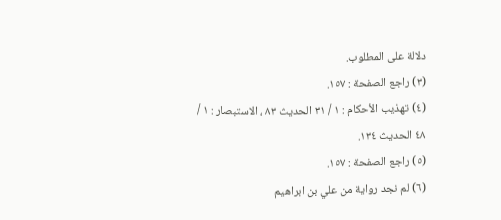دلالة على المطلوب.
(٣) راجع الصفحة : ١٥٧.
(٤) تهذيب الأحكام : ١ / ٣١ الحديث ٨٣ ، الاستبصار : ١ / ٤٨ الحديث ١٣٤.
(٥) راجع الصفحة : ١٥٧.
(٦) لم نجد رواية من علي بن ابراهيم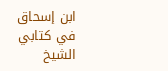ابن إسحاق في كتابي الشيخ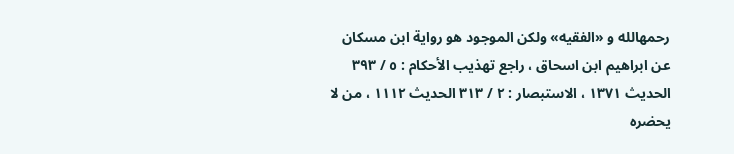رحمهالله و «الفقيه» ولكن الموجود هو رواية ابن مسكان عن ابراهيم ابن اسحاق ، راجع تهذيب الأحكام : ٥ / ٣٩٣ الحديث ١٣٧١ ، الاستبصار : ٢ / ٣١٣ الحديث ١١١٢ ، من لا يحضره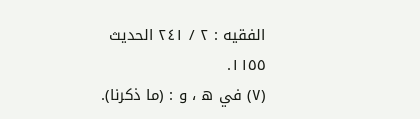الفقيه : ٢ / ٢٤١ الحديث ١١٥٥.
(٧) في ه ، و : (ما ذكرنا).